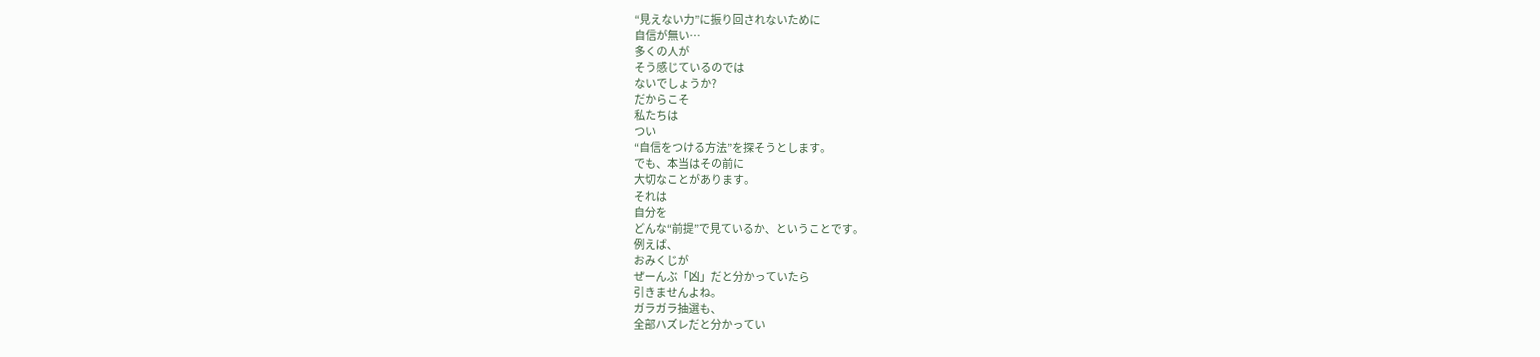“見えない力”に振り回されないために
自信が無い…
多くの人が
そう感じているのでは
ないでしょうか?
だからこそ
私たちは
つい
“自信をつける方法”を探そうとします。
でも、本当はその前に
大切なことがあります。
それは
自分を
どんな“前提”で見ているか、ということです。
例えば、
おみくじが
ぜーんぶ「凶」だと分かっていたら
引きませんよね。
ガラガラ抽選も、
全部ハズレだと分かってい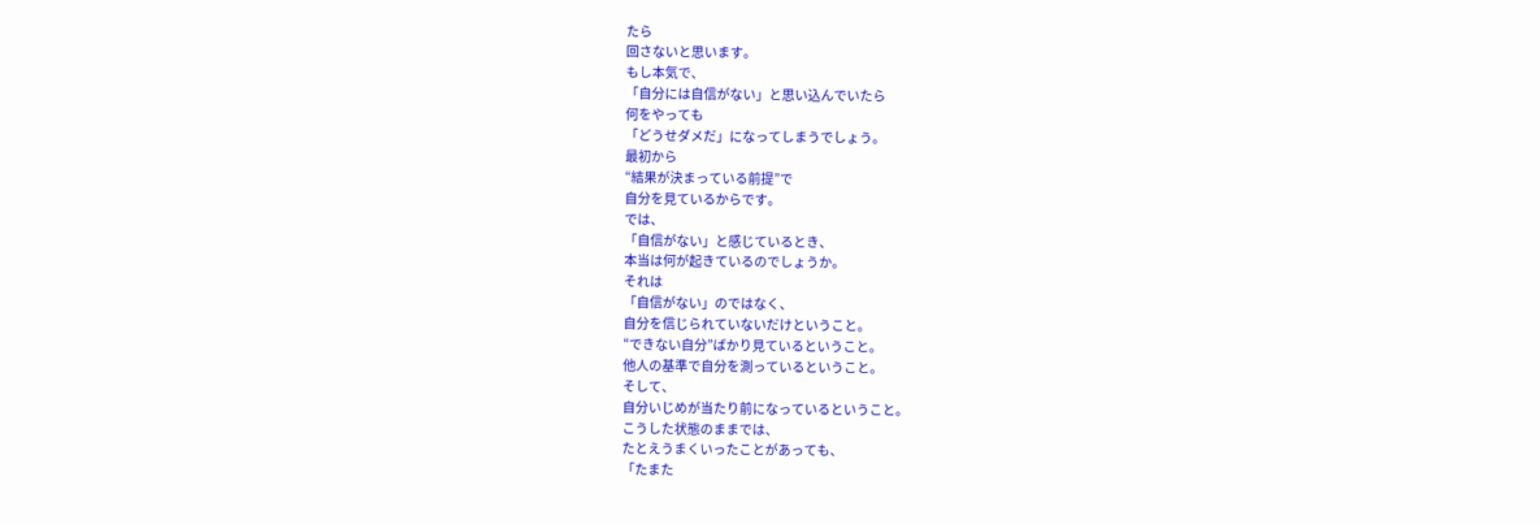たら
回さないと思います。
もし本気で、
「自分には自信がない」と思い込んでいたら
何をやっても
「どうせダメだ」になってしまうでしょう。
最初から
“結果が決まっている前提”で
自分を見ているからです。
では、
「自信がない」と感じているとき、
本当は何が起きているのでしょうか。
それは
「自信がない」のではなく、
自分を信じられていないだけということ。
“できない自分”ばかり見ているということ。
他人の基準で自分を測っているということ。
そして、
自分いじめが当たり前になっているということ。
こうした状態のままでは、
たとえうまくいったことがあっても、
「たまた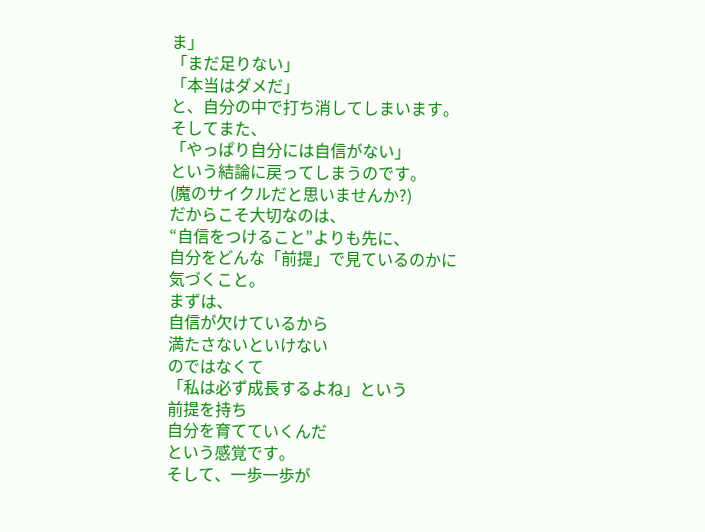ま」
「まだ足りない」
「本当はダメだ」
と、自分の中で打ち消してしまいます。
そしてまた、
「やっぱり自分には自信がない」
という結論に戻ってしまうのです。
(魔のサイクルだと思いませんか?)
だからこそ大切なのは、
“自信をつけること”よりも先に、
自分をどんな「前提」で見ているのかに
気づくこと。
まずは、
自信が欠けているから
満たさないといけない
のではなくて
「私は必ず成長するよね」という
前提を持ち
自分を育てていくんだ
という感覚です。
そして、一歩一歩が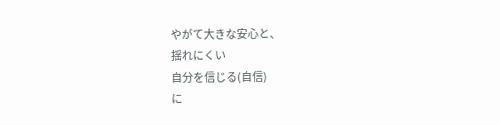やがて大きな安心と、
揺れにくい
自分を信じる(自信)
に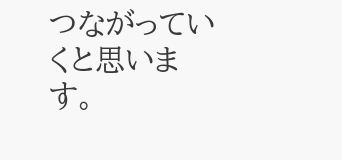つながっていくと思います。